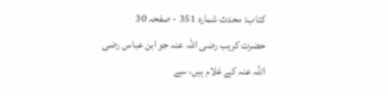کتاب: محدث شمارہ 351 - صفحہ 30
حضرت کریب رضی اللہ عنہ جو ابن عباس رضی اللہ عنہ کے غلام ہیں، سے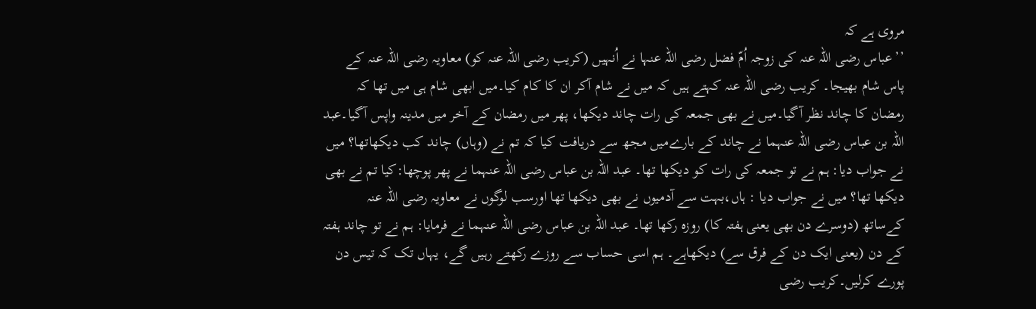مروی ہے کہ
’’عباس رضی اللہ عنہ کی زوجہ اُمّ فضل رضی اللہ عنہا نے اُنہیں (کریب رضی اللہ عنہ کو) معاویہ رضی اللہ عنہ کے پاس شام بھیجا۔ کریب رضی اللہ عنہ کہتے ہیں کہ میں نے شام آکر ان کا کام کیا۔میں ابھی شام ہی میں تھا کہ رمضان کا چاند نظر آگیا۔میں نے بھی جمعہ کی رات چاند دیکھا، پھر میں رمضان کے آخر میں مدینہ واپس آگیا۔عبد اللہ بن عباس رضی اللہ عنہما نے چاند کے بارےمیں مجھ سے دریافت کیا کہ تم نے (وہاں) چاند کب دیکھاتھا؟ میں نے جواب دیا: ہم نے تو جمعہ کی رات کو دیکھا تھا۔ عبد اللہ بن عباس رضی اللہ عنہما نے پھر پوچھا:کیا تم نے بھی دیکھا تھا؟ میں نے جواب دیا : ہاں،بہت سے آدمیوں نے بھی دیکھا تھا اورسب لوگوں نے معاویہ رضی اللہ عنہ کےساتھ (دوسرے دن بھی یعنی ہفتہ کا) روزہ رکھا تھا۔ عبد اللہ بن عباس رضی اللہ عنہما نے فرمایا: ہم نے تو چاند ہفتہ کے دن (یعنی ایک دن کے فرق سے) دیکھاہے۔ ہم اسی حساب سے روزے رکھتے رہیں گے، یہاں تک کہ تیس دن پورے کرلیں۔کریب رضی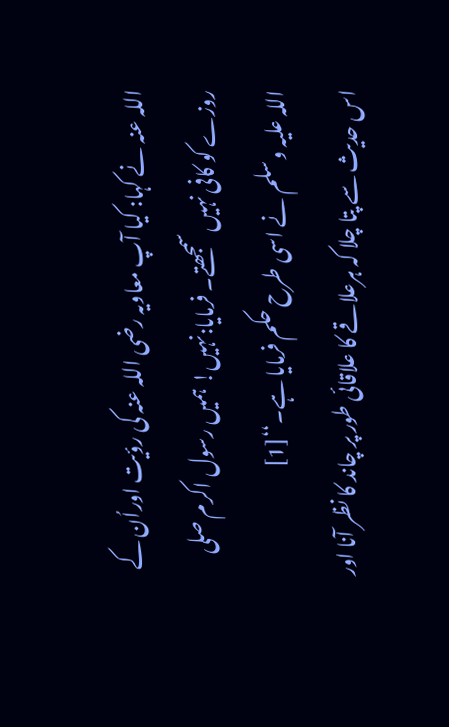اللہ عنہ نے کہا: کیا آپ معاویہ رضی اللہ عنہ کی رؤیت اوراُن کے روزے کو کافی نہیں سمجھتے۔ فرمایا:نہیں! ہمیں رسول اکرم صلی اللہ علیہ وسلم نے اسی طرح حکم فرمایا ہے۔‘‘[1]
اس حدیث سے پتا چلا کہ ہرعلاقے کا علاقائی طور پر چاند کا نظر آنا اور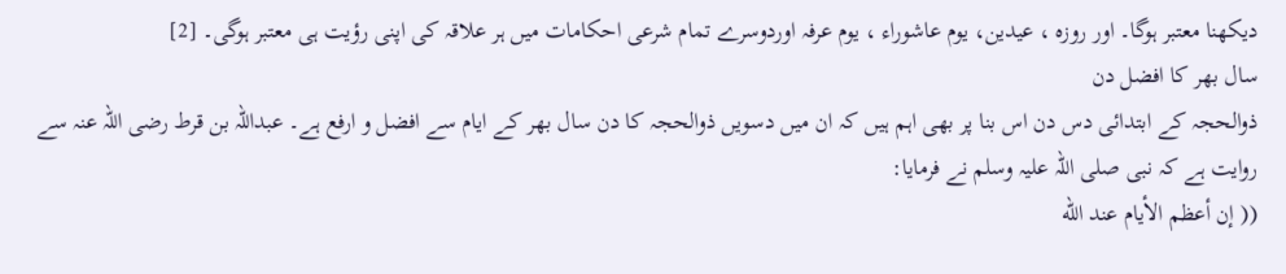دیکھنا معتبر ہوگا۔ اور روزہ ، عیدین، یوم عاشوراء ، یوم عرفہ اوردوسرے تمام شرعی احکامات میں ہر علاقہ کی اپنی رؤیت ہی معتبر ہوگی۔ [2]
سال بھر کا افضل دن
ذوالحجہ کے ابتدائی دس دن اس بنا پر بھی اہم ہیں کہ ان میں دسویں ذوالحجہ کا دن سال بھر کے ایام سے افضل و ارفع ہے۔ عبداللہ بن قرط رضی اللہ عنہ سے روایت ہے کہ نبی صلی اللہ علیہ وسلم نے فرمایا:
(( إن أعظم الأیام عند الله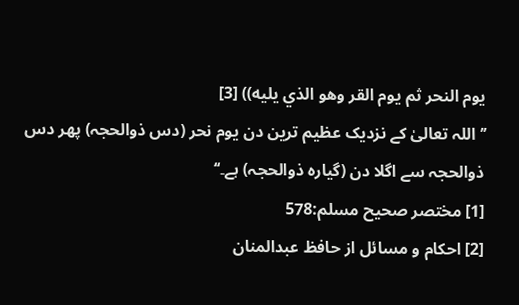یوم النحر ثم یوم القر وهو الذي يليه)) [3]
’’اللہ تعالیٰ کے نزدیک عظیم ترین دن یوم نحر (دس ذوالحجہ) پھر دس ذوالحجہ سے اگلا دن (گیارہ ذوالحجہ) ہے۔‘‘
[1] مختصر صحیح مسلم:578
[2] احکام و مسائل از حافظ عبدالمنان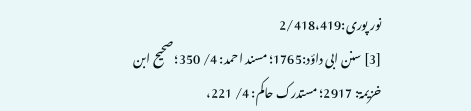نور پوری:2/418،419
[3] سنن ابی داؤد:1765؛ مسند احمد: 4/ 350؛ صحیح ابن خزیمۃ: 2917؛ مستدرک حاکم: 4/ 221،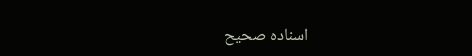اسنادہ صحیح